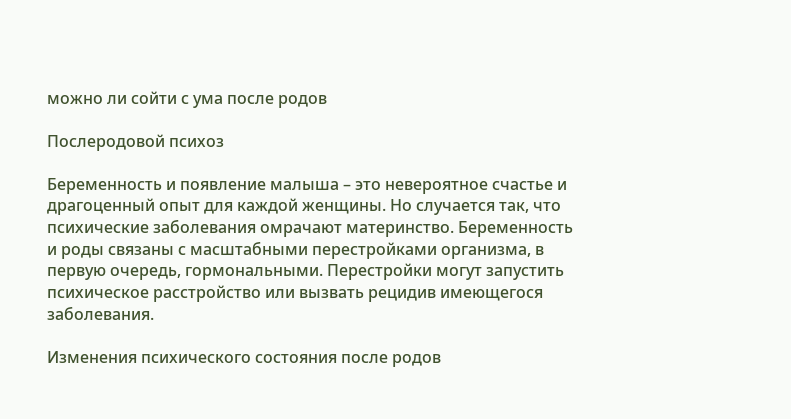можно ли сойти с ума после родов

Послеродовой психоз

Беременность и появление малыша – это невероятное счастье и драгоценный опыт для каждой женщины. Но случается так, что психические заболевания омрачают материнство. Беременность и роды связаны с масштабными перестройками организма, в первую очередь, гормональными. Перестройки могут запустить психическое расстройство или вызвать рецидив имеющегося заболевания.

Изменения психического состояния после родов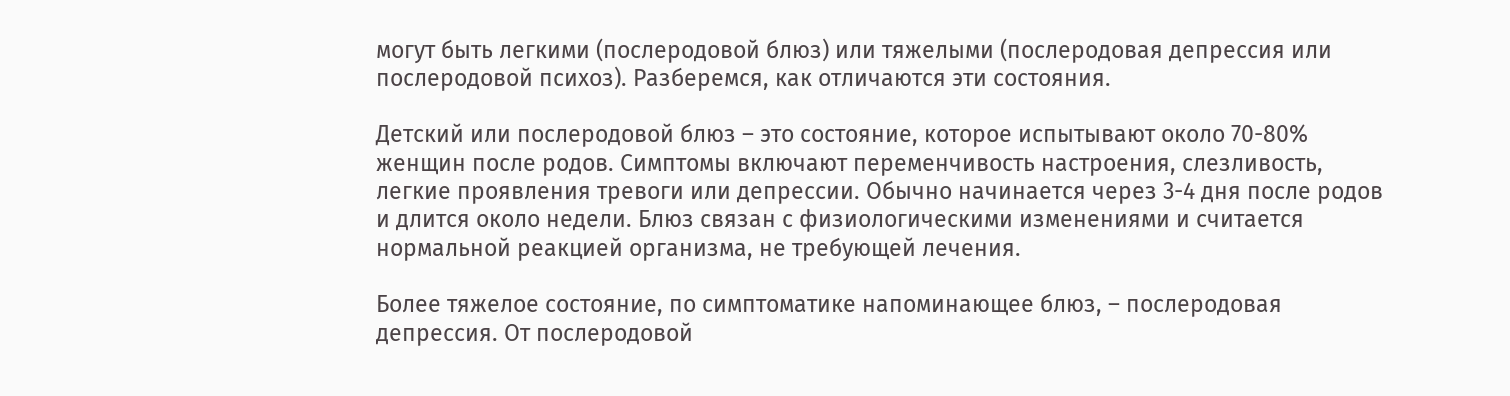могут быть легкими (послеродовой блюз) или тяжелыми (послеродовая депрессия или послеродовой психоз). Разберемся, как отличаются эти состояния.

Детский или послеродовой блюз – это состояние, которое испытывают около 70-80% женщин после родов. Симптомы включают переменчивость настроения, слезливость, легкие проявления тревоги или депрессии. Обычно начинается через 3-4 дня после родов и длится около недели. Блюз связан с физиологическими изменениями и считается нормальной реакцией организма, не требующей лечения.

Более тяжелое состояние, по симптоматике напоминающее блюз, – послеродовая депрессия. От послеродовой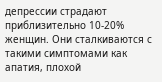депрессии страдают приблизительно 10-20% женщин. Они сталкиваются с такими симптомами как апатия, плохой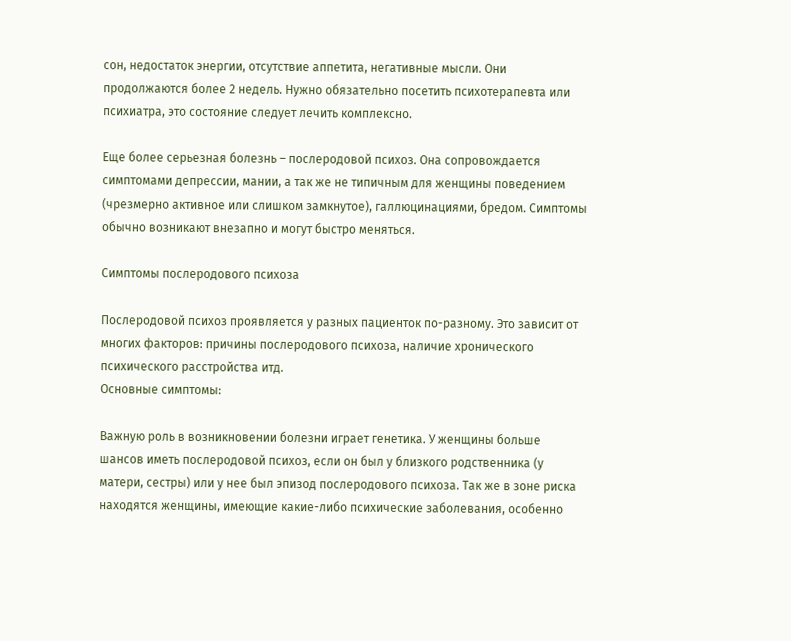сон, недостаток энергии, отсутствие аппетита, негативные мысли. Они продолжаются более 2 недель. Нужно обязательно посетить психотерапевта или психиатра, это состояние следует лечить комплексно.

Еще более серьезная болезнь – послеродовой психоз. Она сопровождается симптомами депрессии, мании, а так же не типичным для женщины поведением (чрезмерно активное или слишком замкнутое), галлюцинациями, бредом. Симптомы обычно возникают внезапно и могут быстро меняться.

Симптомы послеродового психоза

Послеродовой психоз проявляется у разных пациенток по-разному. Это зависит от многих факторов: причины послеродового психоза, наличие хронического психического расстройства итд.
Основные симптомы:

Важную роль в возникновении болезни играет генетика. У женщины больше шансов иметь послеродовой психоз, если он был у близкого родственника (у матери, сестры) или у нее был эпизод послеродового психоза. Так же в зоне риска находятся женщины, имеющие какие-либо психические заболевания, особенно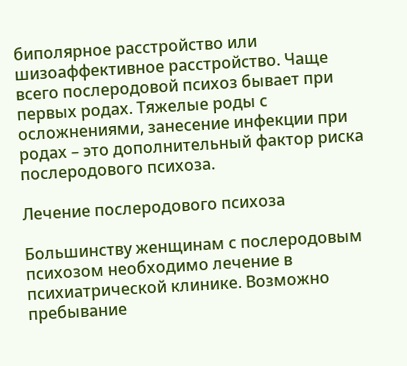биполярное расстройство или шизоаффективное расстройство. Чаще всего послеродовой психоз бывает при первых родах. Тяжелые роды с осложнениями, занесение инфекции при родах – это дополнительный фактор риска послеродового психоза.

Лечение послеродового психоза

Большинству женщинам с послеродовым психозом необходимо лечение в психиатрической клинике. Возможно пребывание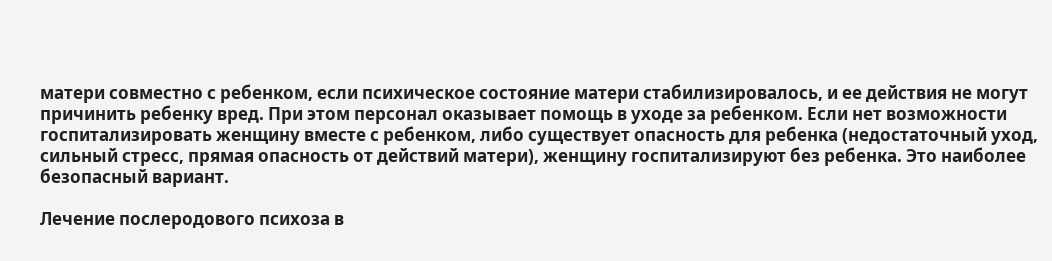матери совместно с ребенком, если психическое состояние матери стабилизировалось, и ее действия не могут причинить ребенку вред. При этом персонал оказывает помощь в уходе за ребенком. Если нет возможности госпитализировать женщину вместе с ребенком, либо существует опасность для ребенка (недостаточный уход, сильный стресс, прямая опасность от действий матери), женщину госпитализируют без ребенка. Это наиболее безопасный вариант.

Лечение послеродового психоза в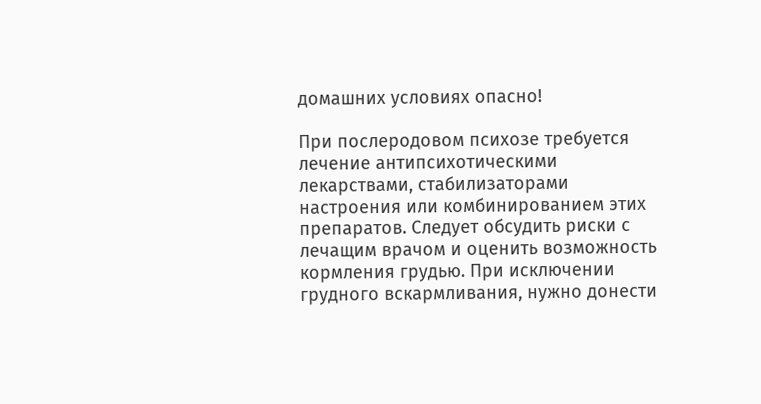домашних условиях опасно!

При послеродовом психозе требуется лечение антипсихотическими лекарствами, стабилизаторами настроения или комбинированием этих препаратов. Следует обсудить риски с лечащим врачом и оценить возможность кормления грудью. При исключении грудного вскармливания, нужно донести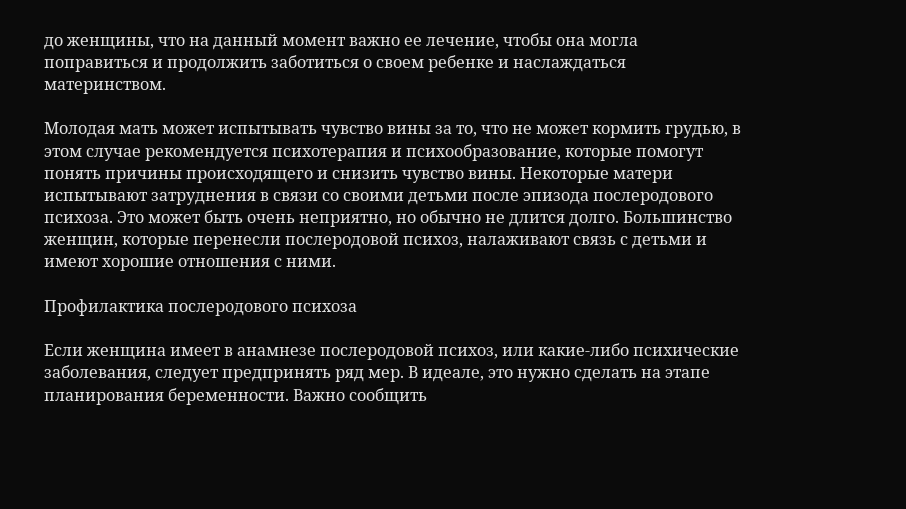до женщины, что на данный момент важно ее лечение, чтобы она могла поправиться и продолжить заботиться о своем ребенке и наслаждаться материнством.

Молодая мать может испытывать чувство вины за то, что не может кормить грудью, в этом случае рекомендуется психотерапия и психообразование, которые помогут понять причины происходящего и снизить чувство вины. Некоторые матери испытывают затруднения в связи со своими детьми после эпизода послеродового психоза. Это может быть очень неприятно, но обычно не длится долго. Большинство женщин, которые перенесли послеродовой психоз, налаживают связь с детьми и имеют хорошие отношения с ними.

Профилактика послеродового психоза

Если женщина имеет в анамнезе послеродовой психоз, или какие-либо психические заболевания, следует предпринять ряд мер. В идеале, это нужно сделать на этапе планирования беременности. Важно сообщить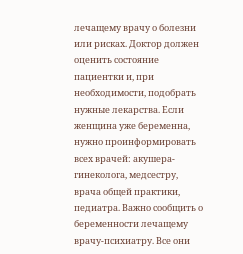лечащему врачу о болезни или рисках. Доктор должен оценить состояние пациентки и, при необходимости, подобрать нужные лекарства. Если женщина уже беременна, нужно проинформировать всех врачей: акушера-гинеколога, медсестру, врача общей практики, педиатра. Важно сообщить о беременности лечащему врачу-психиатру. Все они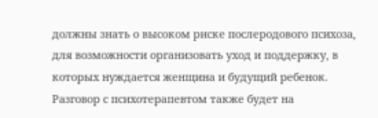должны знать о высоком риске послеродового психоза, для возможности организовать уход и поддержку, в которых нуждается женщина и будущий ребенок. Разговор с психотерапевтом также будет на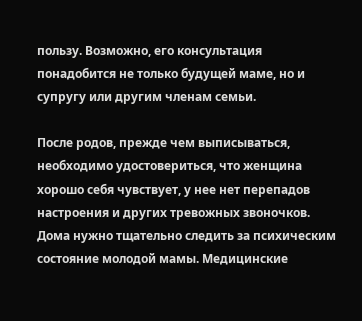пользу. Возможно, его консультация понадобится не только будущей маме, но и супругу или другим членам семьи.

После родов, прежде чем выписываться, необходимо удостовериться, что женщина хорошо себя чувствует, у нее нет перепадов настроения и других тревожных звоночков. Дома нужно тщательно следить за психическим состояние молодой мамы. Медицинские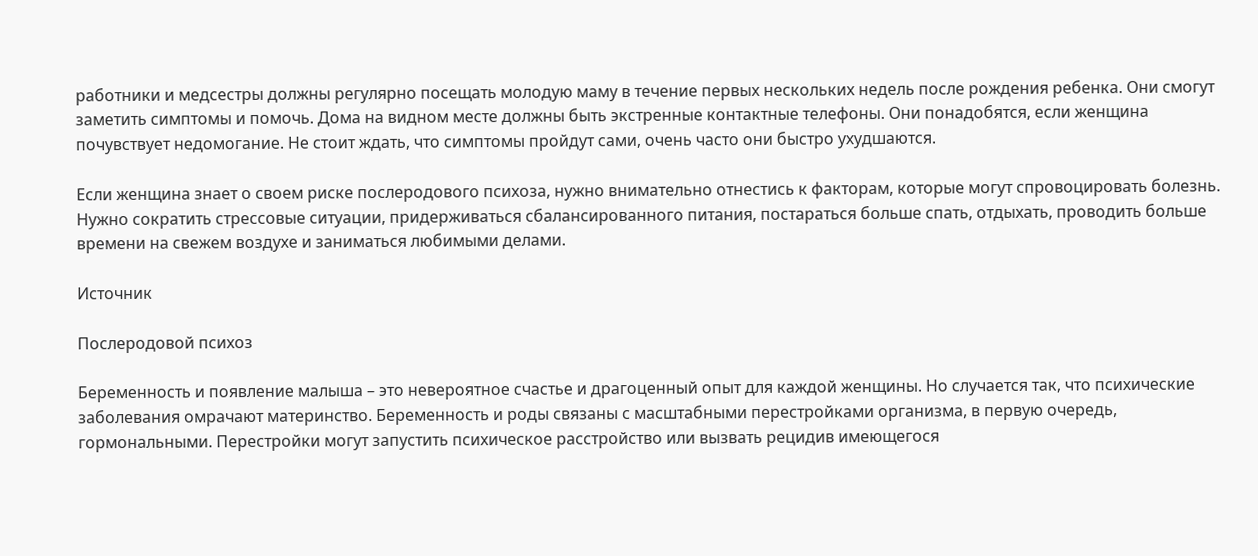работники и медсестры должны регулярно посещать молодую маму в течение первых нескольких недель после рождения ребенка. Они смогут заметить симптомы и помочь. Дома на видном месте должны быть экстренные контактные телефоны. Они понадобятся, если женщина почувствует недомогание. Не стоит ждать, что симптомы пройдут сами, очень часто они быстро ухудшаются.

Если женщина знает о своем риске послеродового психоза, нужно внимательно отнестись к факторам, которые могут спровоцировать болезнь. Нужно сократить стрессовые ситуации, придерживаться сбалансированного питания, постараться больше спать, отдыхать, проводить больше времени на свежем воздухе и заниматься любимыми делами.

Источник

Послеродовой психоз

Беременность и появление малыша – это невероятное счастье и драгоценный опыт для каждой женщины. Но случается так, что психические заболевания омрачают материнство. Беременность и роды связаны с масштабными перестройками организма, в первую очередь, гормональными. Перестройки могут запустить психическое расстройство или вызвать рецидив имеющегося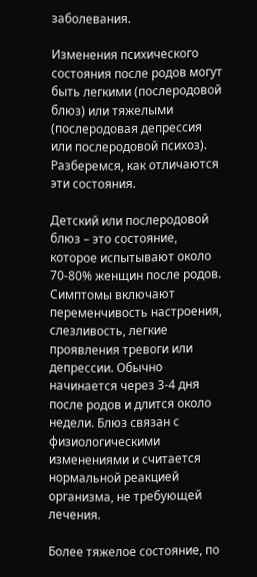заболевания.

Изменения психического состояния после родов могут быть легкими (послеродовой блюз) или тяжелыми (послеродовая депрессия или послеродовой психоз). Разберемся, как отличаются эти состояния.

Детский или послеродовой блюз – это состояние, которое испытывают около 70-80% женщин после родов. Симптомы включают переменчивость настроения, слезливость, легкие проявления тревоги или депрессии. Обычно начинается через 3-4 дня после родов и длится около недели. Блюз связан с физиологическими изменениями и считается нормальной реакцией организма, не требующей лечения.

Более тяжелое состояние, по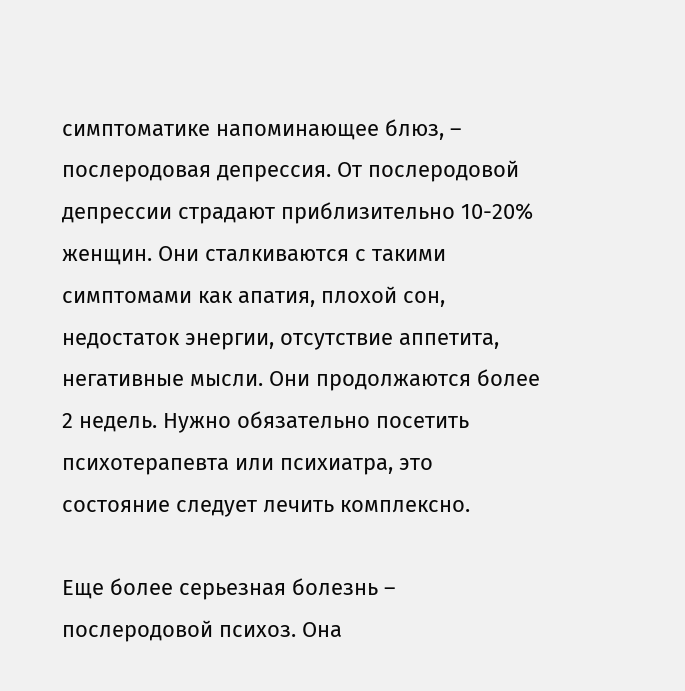симптоматике напоминающее блюз, – послеродовая депрессия. От послеродовой депрессии страдают приблизительно 10-20% женщин. Они сталкиваются с такими симптомами как апатия, плохой сон, недостаток энергии, отсутствие аппетита, негативные мысли. Они продолжаются более 2 недель. Нужно обязательно посетить психотерапевта или психиатра, это состояние следует лечить комплексно.

Еще более серьезная болезнь – послеродовой психоз. Она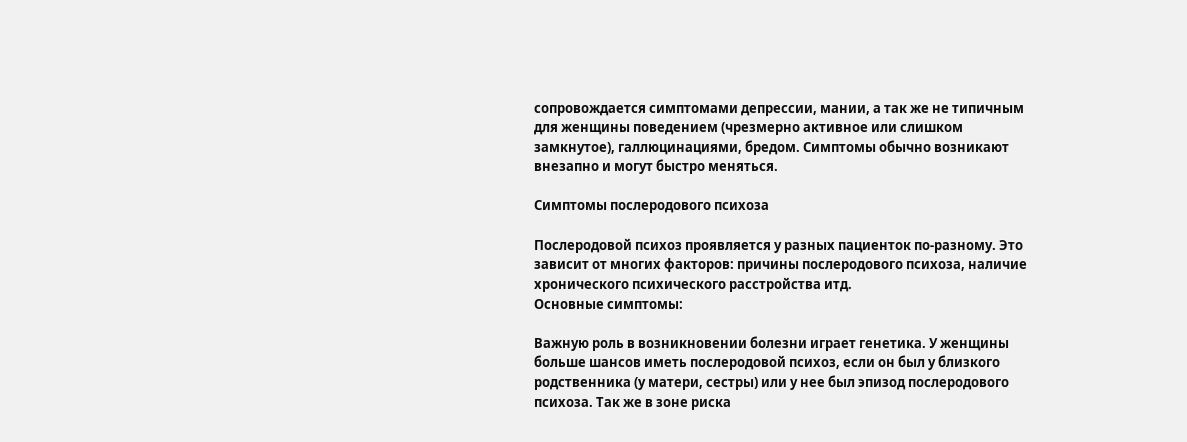сопровождается симптомами депрессии, мании, а так же не типичным для женщины поведением (чрезмерно активное или слишком замкнутое), галлюцинациями, бредом. Симптомы обычно возникают внезапно и могут быстро меняться.

Симптомы послеродового психоза

Послеродовой психоз проявляется у разных пациенток по-разному. Это зависит от многих факторов: причины послеродового психоза, наличие хронического психического расстройства итд.
Основные симптомы:

Важную роль в возникновении болезни играет генетика. У женщины больше шансов иметь послеродовой психоз, если он был у близкого родственника (у матери, сестры) или у нее был эпизод послеродового психоза. Так же в зоне риска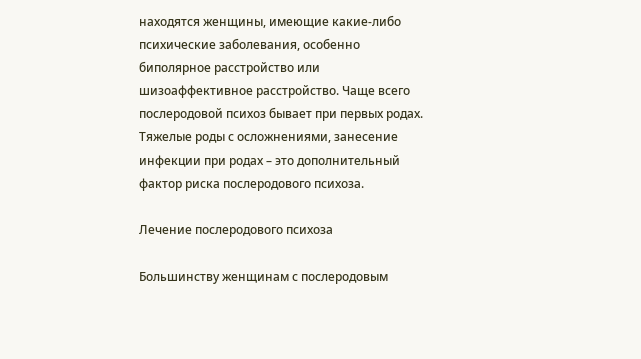находятся женщины, имеющие какие-либо психические заболевания, особенно биполярное расстройство или шизоаффективное расстройство. Чаще всего послеродовой психоз бывает при первых родах. Тяжелые роды с осложнениями, занесение инфекции при родах – это дополнительный фактор риска послеродового психоза.

Лечение послеродового психоза

Большинству женщинам с послеродовым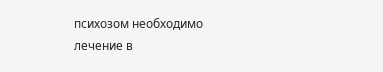психозом необходимо лечение в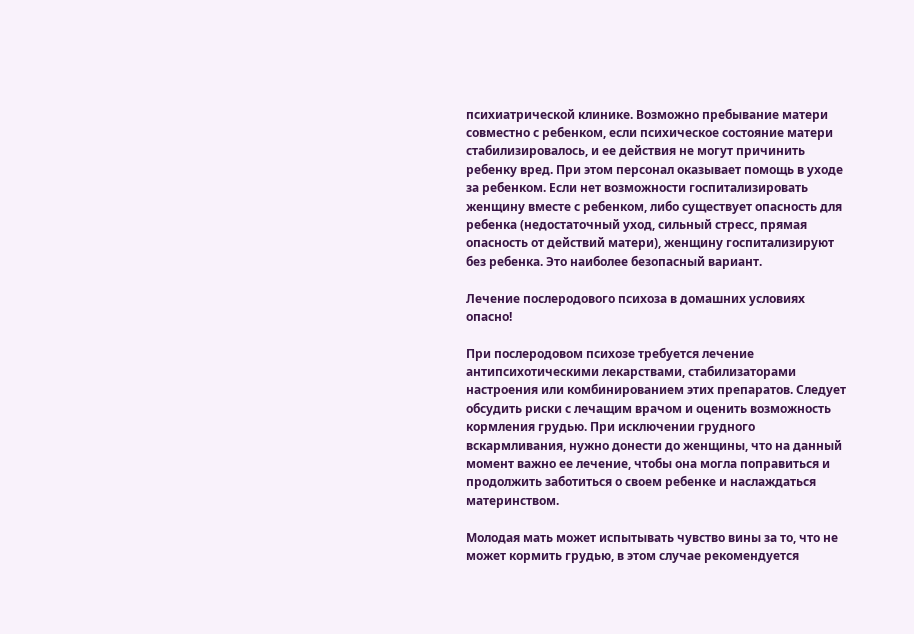психиатрической клинике. Возможно пребывание матери совместно с ребенком, если психическое состояние матери стабилизировалось, и ее действия не могут причинить ребенку вред. При этом персонал оказывает помощь в уходе за ребенком. Если нет возможности госпитализировать женщину вместе с ребенком, либо существует опасность для ребенка (недостаточный уход, сильный стресс, прямая опасность от действий матери), женщину госпитализируют без ребенка. Это наиболее безопасный вариант.

Лечение послеродового психоза в домашних условиях опасно!

При послеродовом психозе требуется лечение антипсихотическими лекарствами, стабилизаторами настроения или комбинированием этих препаратов. Следует обсудить риски с лечащим врачом и оценить возможность кормления грудью. При исключении грудного вскармливания, нужно донести до женщины, что на данный момент важно ее лечение, чтобы она могла поправиться и продолжить заботиться о своем ребенке и наслаждаться материнством.

Молодая мать может испытывать чувство вины за то, что не может кормить грудью, в этом случае рекомендуется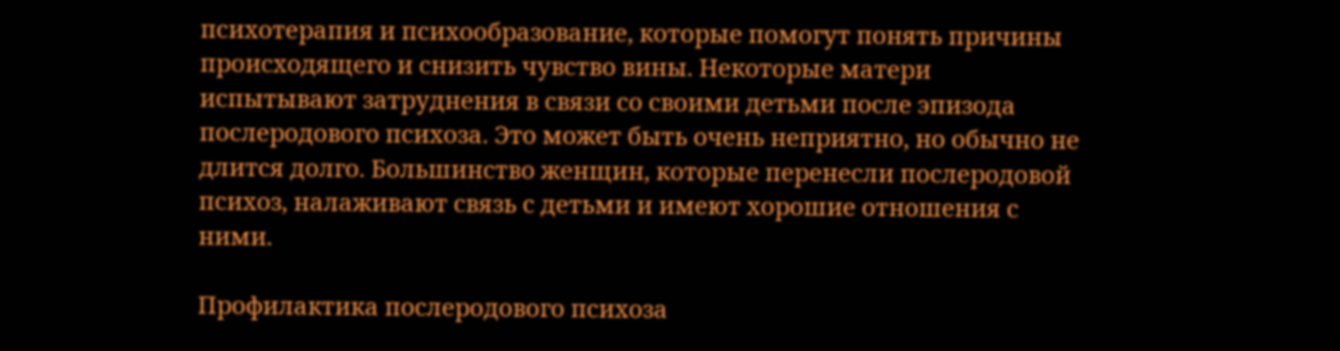психотерапия и психообразование, которые помогут понять причины происходящего и снизить чувство вины. Некоторые матери испытывают затруднения в связи со своими детьми после эпизода послеродового психоза. Это может быть очень неприятно, но обычно не длится долго. Большинство женщин, которые перенесли послеродовой психоз, налаживают связь с детьми и имеют хорошие отношения с ними.

Профилактика послеродового психоза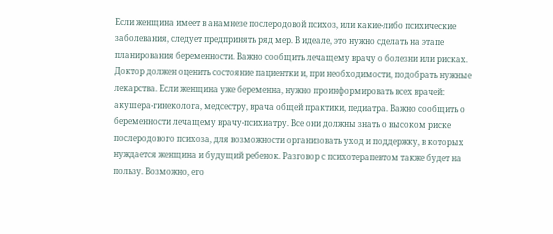Если женщина имеет в анамнезе послеродовой психоз, или какие-либо психические заболевания, следует предпринять ряд мер. В идеале, это нужно сделать на этапе планирования беременности. Важно сообщить лечащему врачу о болезни или рисках. Доктор должен оценить состояние пациентки и, при необходимости, подобрать нужные лекарства. Если женщина уже беременна, нужно проинформировать всех врачей: акушера-гинеколога, медсестру, врача общей практики, педиатра. Важно сообщить о беременности лечащему врачу-психиатру. Все они должны знать о высоком риске послеродового психоза, для возможности организовать уход и поддержку, в которых нуждается женщина и будущий ребенок. Разговор с психотерапевтом также будет на пользу. Возможно, его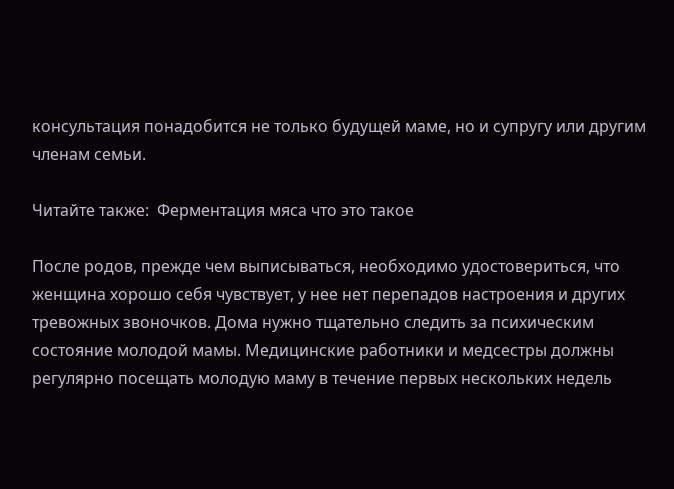консультация понадобится не только будущей маме, но и супругу или другим членам семьи.

Читайте также:  Ферментация мяса что это такое

После родов, прежде чем выписываться, необходимо удостовериться, что женщина хорошо себя чувствует, у нее нет перепадов настроения и других тревожных звоночков. Дома нужно тщательно следить за психическим состояние молодой мамы. Медицинские работники и медсестры должны регулярно посещать молодую маму в течение первых нескольких недель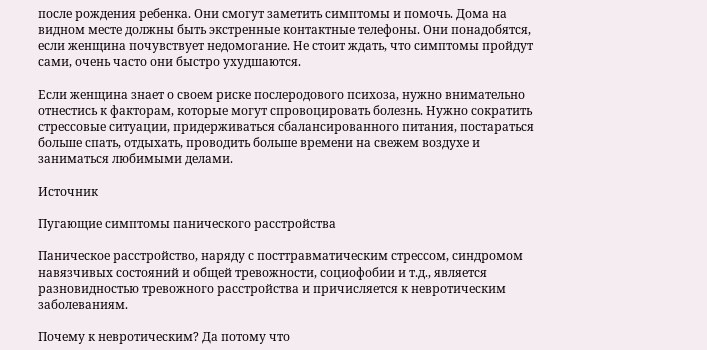после рождения ребенка. Они смогут заметить симптомы и помочь. Дома на видном месте должны быть экстренные контактные телефоны. Они понадобятся, если женщина почувствует недомогание. Не стоит ждать, что симптомы пройдут сами, очень часто они быстро ухудшаются.

Если женщина знает о своем риске послеродового психоза, нужно внимательно отнестись к факторам, которые могут спровоцировать болезнь. Нужно сократить стрессовые ситуации, придерживаться сбалансированного питания, постараться больше спать, отдыхать, проводить больше времени на свежем воздухе и заниматься любимыми делами.

Источник

Пугающие симптомы панического расстройства

Паническое расстройство, наряду с посттравматическим стрессом, синдромом навязчивых состояний и общей тревожности, социофобии и т.д., является разновидностью тревожного расстройства и причисляется к невротическим заболеваниям.

Почему к невротическим? Да потому что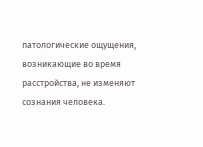патологические ощущения, возникающие во время расстройства, не изменяют сознания человека.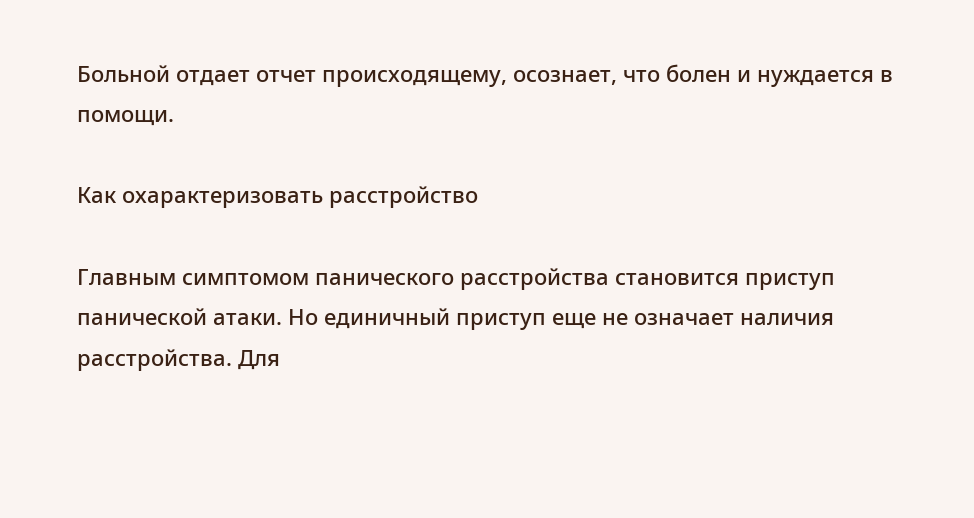Больной отдает отчет происходящему, осознает, что болен и нуждается в помощи.

Как охарактеризовать расстройство

Главным симптомом панического расстройства становится приступ панической атаки. Но единичный приступ еще не означает наличия расстройства. Для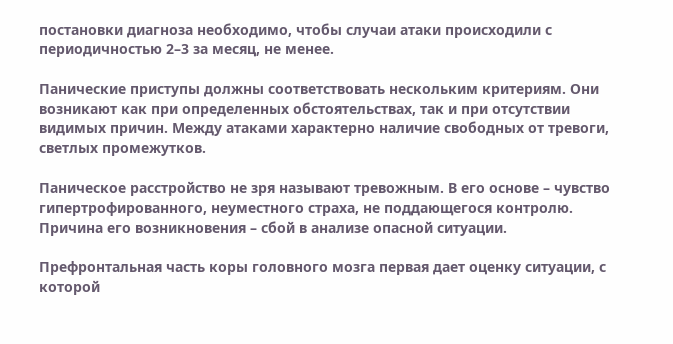постановки диагноза необходимо, чтобы случаи атаки происходили с периодичностью 2–3 за месяц, не менее.

Панические приступы должны соответствовать нескольким критериям. Они возникают как при определенных обстоятельствах, так и при отсутствии видимых причин. Между атаками характерно наличие свободных от тревоги, светлых промежутков.

Паническое расстройство не зря называют тревожным. В его основе – чувство гипертрофированного, неуместного страха, не поддающегося контролю. Причина его возникновения – сбой в анализе опасной ситуации.

Префронтальная часть коры головного мозга первая дает оценку ситуации, с которой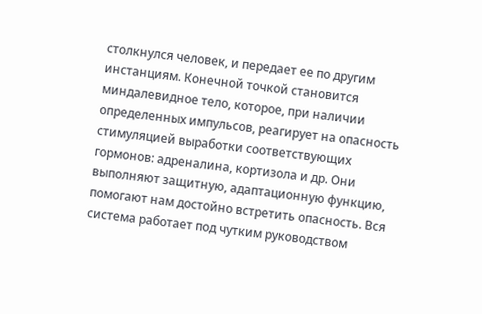столкнулся человек, и передает ее по другим инстанциям. Конечной точкой становится миндалевидное тело, которое, при наличии определенных импульсов, реагирует на опасность стимуляцией выработки соответствующих гормонов: адреналина, кортизола и др. Они выполняют защитную, адаптационную функцию, помогают нам достойно встретить опасность. Вся система работает под чутким руководством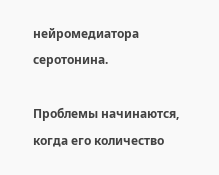нейромедиатора серотонина.

Проблемы начинаются, когда его количество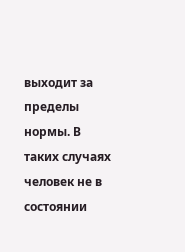выходит за пределы нормы. В таких случаях человек не в состоянии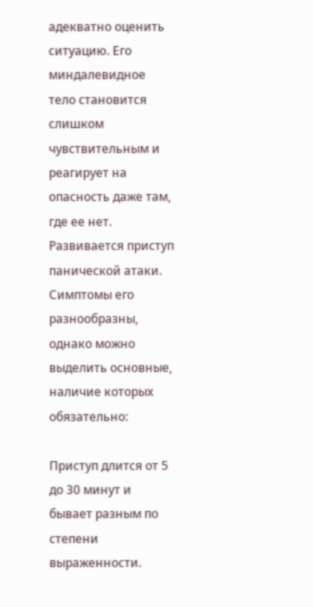адекватно оценить ситуацию. Его миндалевидное тело становится слишком чувствительным и реагирует на опасность даже там, где ее нет. Развивается приступ панической атаки. Симптомы его разнообразны, однако можно выделить основные, наличие которых обязательно:

Приступ длится от 5 до 30 минут и бывает разным по степени выраженности.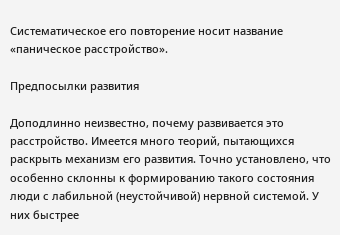Систематическое его повторение носит название «паническое расстройство».

Предпосылки развития

Доподлинно неизвестно, почему развивается это расстройство. Имеется много теорий, пытающихся раскрыть механизм его развития. Точно установлено, что особенно склонны к формированию такого состояния люди с лабильной (неустойчивой) нервной системой. У них быстрее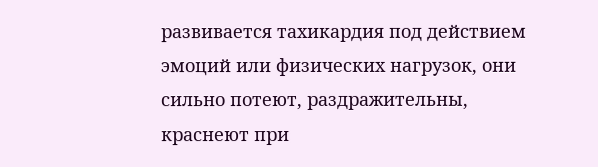развивается тахикардия под действием эмоций или физических нагрузок, они сильно потеют, раздражительны, краснеют при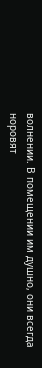волнении. В помещении им душно, они всегда норовят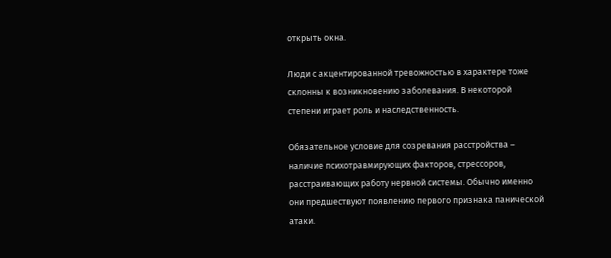открыть окна.

Люди с акцентированной тревожностью в характере тоже склонны к возникновению заболевания. В некоторой степени играет роль и наследственность.

Обязательное условие для созревания расстройства – наличие психотравмирующих факторов, стрессоров, расстраивающих работу нервной системы. Обычно именно они предшествуют появлению первого признака панической атаки.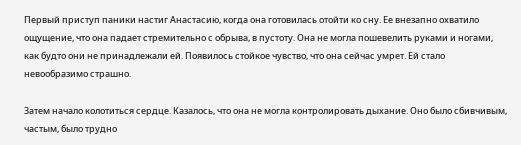Первый приступ паники настиг Анастасию, когда она готовилась отойти ко сну. Ее внезапно охватило ощущение, что она падает стремительно с обрыва, в пустоту. Она не могла пошевелить руками и ногами, как будто они не принадлежали ей. Появилось стойкое чувство, что она сейчас умрет. Ей стало невообразимо страшно.

Затем начало колотиться сердце. Казалось, что она не могла контролировать дыхание. Оно было сбивчивым, частым, было трудно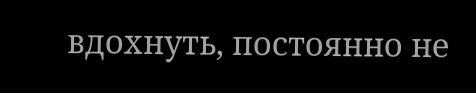вдохнуть, постоянно не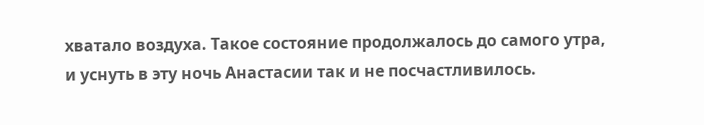хватало воздуха. Такое состояние продолжалось до самого утра, и уснуть в эту ночь Анастасии так и не посчастливилось.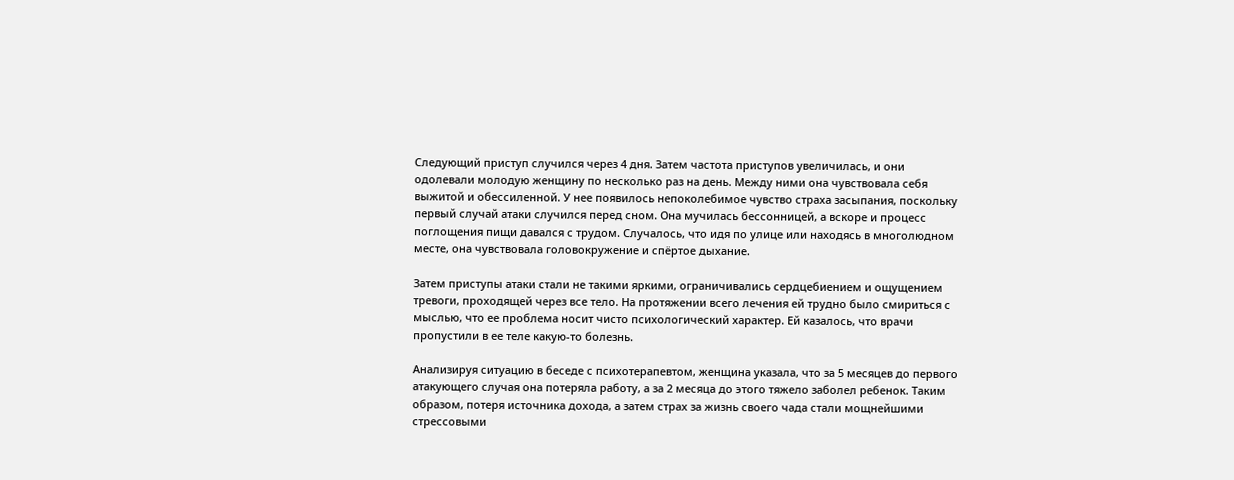Следующий приступ случился через 4 дня. Затем частота приступов увеличилась, и они одолевали молодую женщину по несколько раз на день. Между ними она чувствовала себя выжитой и обессиленной. У нее появилось непоколебимое чувство страха засыпания, поскольку первый случай атаки случился перед сном. Она мучилась бессонницей, а вскоре и процесс поглощения пищи давался с трудом. Случалось, что идя по улице или находясь в многолюдном месте, она чувствовала головокружение и спёртое дыхание.

Затем приступы атаки стали не такими яркими, ограничивались сердцебиением и ощущением тревоги, проходящей через все тело. На протяжении всего лечения ей трудно было смириться с мыслью, что ее проблема носит чисто психологический характер. Ей казалось, что врачи пропустили в ее теле какую-то болезнь.

Анализируя ситуацию в беседе с психотерапевтом, женщина указала, что за 5 месяцев до первого атакующего случая она потеряла работу, а за 2 месяца до этого тяжело заболел ребенок. Таким образом, потеря источника дохода, а затем страх за жизнь своего чада стали мощнейшими стрессовыми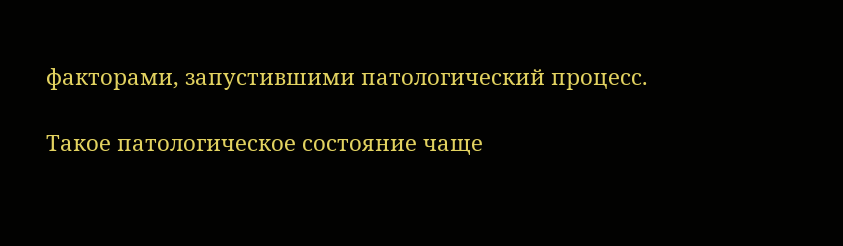факторами, запустившими патологический процесс.

Такое патологическое состояние чаще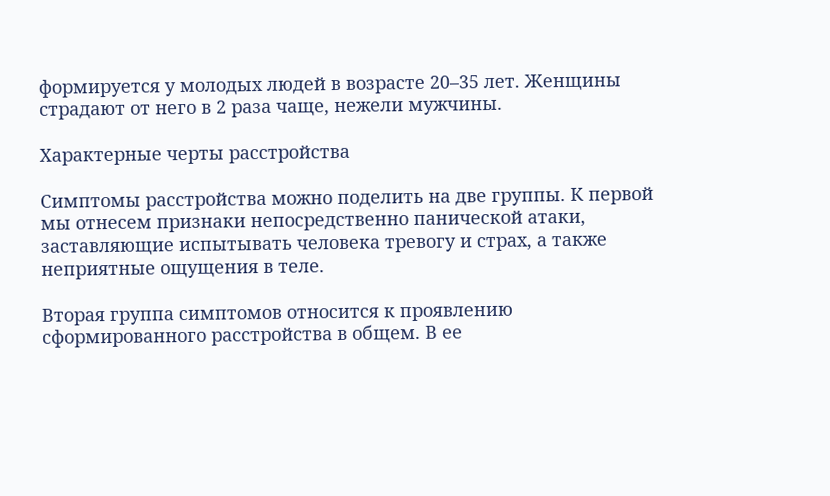формируется у молодых людей в возрасте 20–35 лет. Женщины страдают от него в 2 раза чаще, нежели мужчины.

Характерные черты расстройства

Симптомы расстройства можно поделить на две группы. К первой мы отнесем признаки непосредственно панической атаки, заставляющие испытывать человека тревогу и страх, а также неприятные ощущения в теле.

Вторая группа симптомов относится к проявлению сформированного расстройства в общем. В ее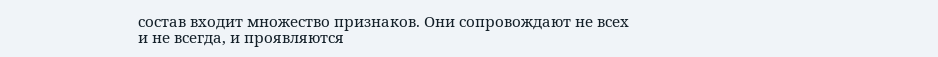состав входит множество признаков. Они сопровождают не всех и не всегда, и проявляются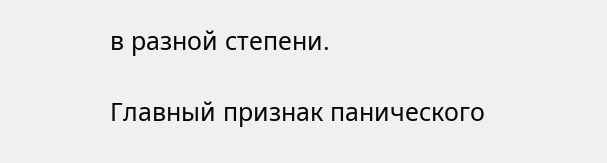в разной степени.

Главный признак панического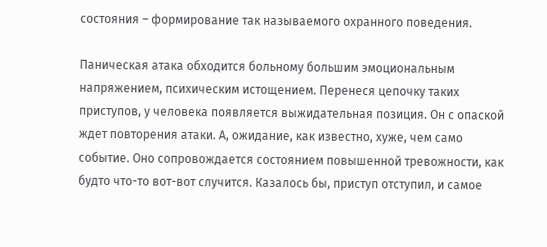состояния – формирование так называемого охранного поведения.

Паническая атака обходится больному большим эмоциональным напряжением, психическим истощением. Перенеся цепочку таких приступов, у человека появляется выжидательная позиция. Он с опаской ждет повторения атаки. А, ожидание, как известно, хуже, чем само событие. Оно сопровождается состоянием повышенной тревожности, как будто что-то вот-вот случится. Казалось бы, приступ отступил, и самое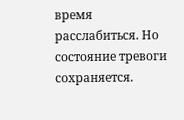время расслабиться. Но состояние тревоги сохраняется.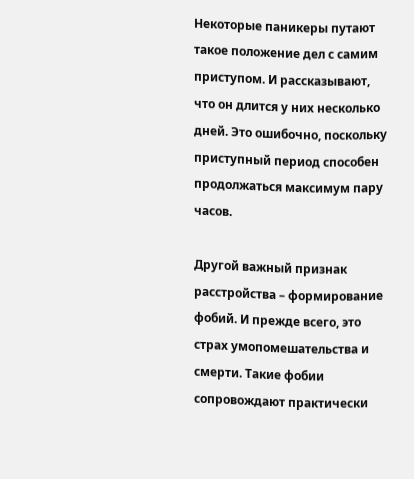Некоторые паникеры путают такое положение дел с самим приступом. И рассказывают, что он длится у них несколько дней. Это ошибочно, поскольку приступный период способен продолжаться максимум пару часов.

Другой важный признак расстройства – формирование фобий. И прежде всего, это страх умопомешательства и смерти. Такие фобии сопровождают практически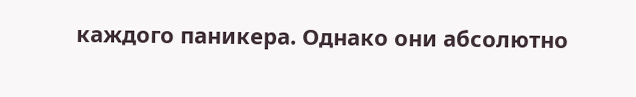каждого паникера. Однако они абсолютно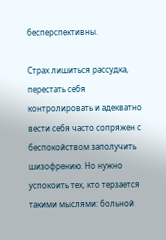бесперспективны.

Страх лишиться рассудка, перестать себя контролировать и адекватно вести себя часто сопряжен с беспокойством заполучить шизофрению. Но нужно успокоить тех, кто терзается такими мыслями: больной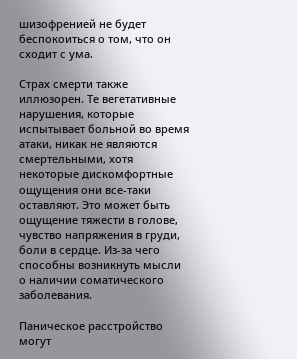шизофренией не будет беспокоиться о том, что он сходит с ума.

Страх смерти также иллюзорен. Те вегетативные нарушения, которые испытывает больной во время атаки, никак не являются смертельными, хотя некоторые дискомфортные ощущения они все-таки оставляют. Это может быть ощущение тяжести в голове, чувство напряжения в груди, боли в сердце. Из-за чего способны возникнуть мысли о наличии соматического заболевания.

Паническое расстройство могут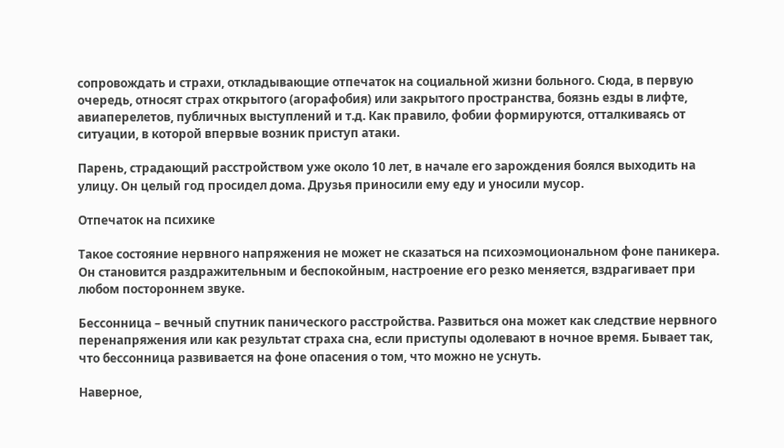сопровождать и страхи, откладывающие отпечаток на социальной жизни больного. Сюда, в первую очередь, относят страх открытого (агорафобия) или закрытого пространства, боязнь езды в лифте, авиаперелетов, публичных выступлений и т.д. Как правило, фобии формируются, отталкиваясь от ситуации, в которой впервые возник приступ атаки.

Парень, страдающий расстройством уже около 10 лет, в начале его зарождения боялся выходить на улицу. Он целый год просидел дома. Друзья приносили ему еду и уносили мусор.

Отпечаток на психике

Такое состояние нервного напряжения не может не сказаться на психоэмоциональном фоне паникера. Он становится раздражительным и беспокойным, настроение его резко меняется, вздрагивает при любом постороннем звуке.

Бессонница – вечный спутник панического расстройства. Развиться она может как следствие нервного перенапряжения или как результат страха сна, если приступы одолевают в ночное время. Бывает так, что бессонница развивается на фоне опасения о том, что можно не уснуть.

Наверное,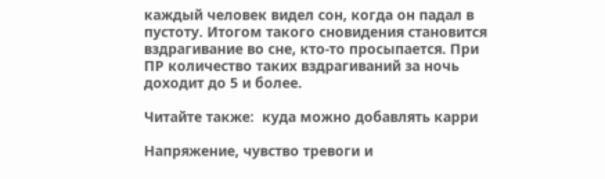каждый человек видел сон, когда он падал в пустоту. Итогом такого сновидения становится вздрагивание во сне, кто-то просыпается. При ПР количество таких вздрагиваний за ночь доходит до 5 и более.

Читайте также:  куда можно добавлять карри

Напряжение, чувство тревоги и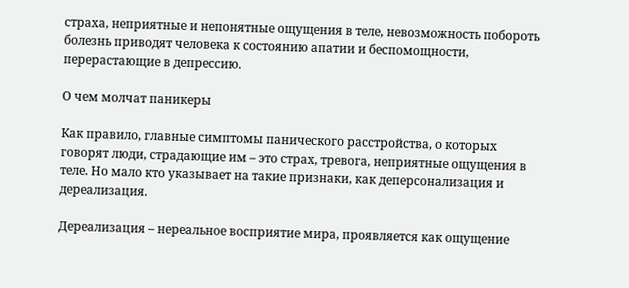страха, неприятные и непонятные ощущения в теле, невозможность побороть болезнь приводят человека к состоянию апатии и беспомощности, перерастающие в депрессию.

О чем молчат паникеры

Как правило, главные симптомы панического расстройства, о которых говорят люди, страдающие им – это страх, тревога, неприятные ощущения в теле. Но мало кто указывает на такие признаки, как деперсонализация и дереализация.

Дереализация – нереальное восприятие мира, проявляется как ощущение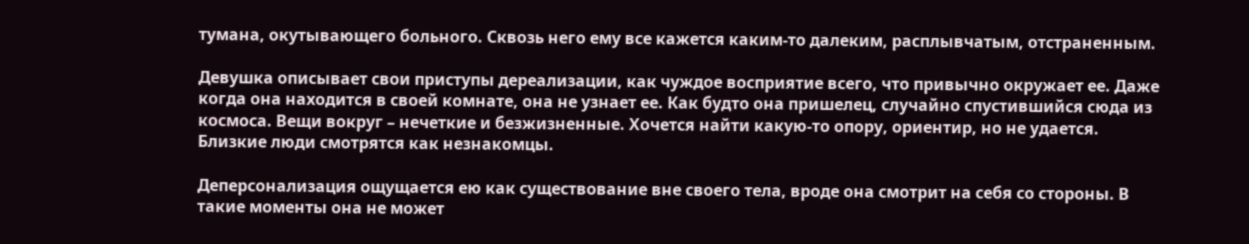тумана, окутывающего больного. Сквозь него ему все кажется каким-то далеким, расплывчатым, отстраненным.

Девушка описывает свои приступы дереализации, как чуждое восприятие всего, что привычно окружает ее. Даже когда она находится в своей комнате, она не узнает ее. Как будто она пришелец, случайно спустившийся сюда из космоса. Вещи вокруг – нечеткие и безжизненные. Хочется найти какую-то опору, ориентир, но не удается. Близкие люди смотрятся как незнакомцы.

Деперсонализация ощущается ею как существование вне своего тела, вроде она смотрит на себя со стороны. В такие моменты она не может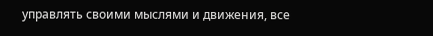управлять своими мыслями и движения, все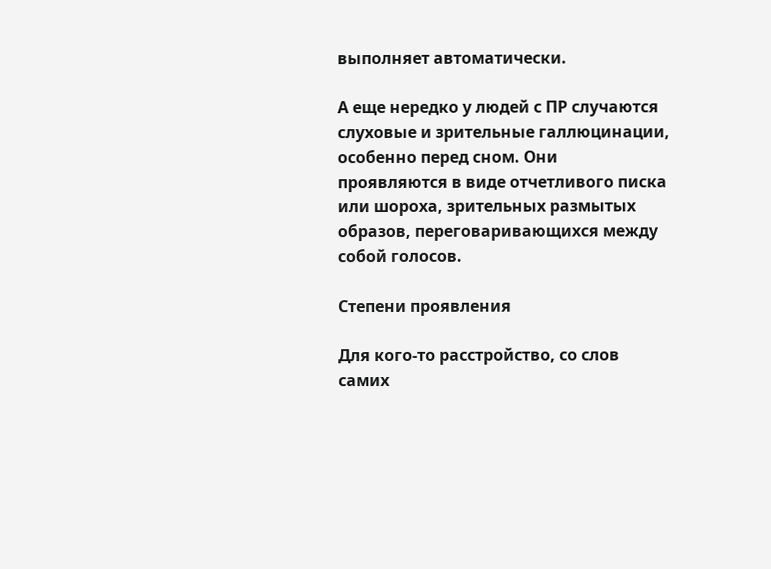выполняет автоматически.

А еще нередко у людей с ПР случаются слуховые и зрительные галлюцинации, особенно перед сном. Они проявляются в виде отчетливого писка или шороха, зрительных размытых образов, переговаривающихся между собой голосов.

Степени проявления

Для кого-то расстройство, со слов самих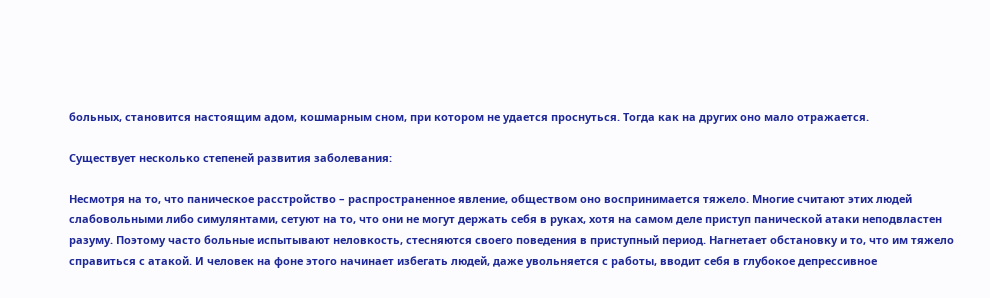больных, становится настоящим адом, кошмарным сном, при котором не удается проснуться. Тогда как на других оно мало отражается.

Существует несколько степеней развития заболевания:

Несмотря на то, что паническое расстройство – распространенное явление, обществом оно воспринимается тяжело. Многие считают этих людей слабовольными либо симулянтами, сетуют на то, что они не могут держать себя в руках, хотя на самом деле приступ панической атаки неподвластен разуму. Поэтому часто больные испытывают неловкость, стесняются своего поведения в приступный период. Нагнетает обстановку и то, что им тяжело справиться с атакой. И человек на фоне этого начинает избегать людей, даже увольняется с работы, вводит себя в глубокое депрессивное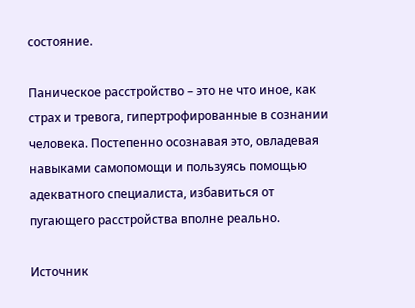состояние.

Паническое расстройство – это не что иное, как страх и тревога, гипертрофированные в сознании человека. Постепенно осознавая это, овладевая навыками самопомощи и пользуясь помощью адекватного специалиста, избавиться от пугающего расстройства вполне реально.

Источник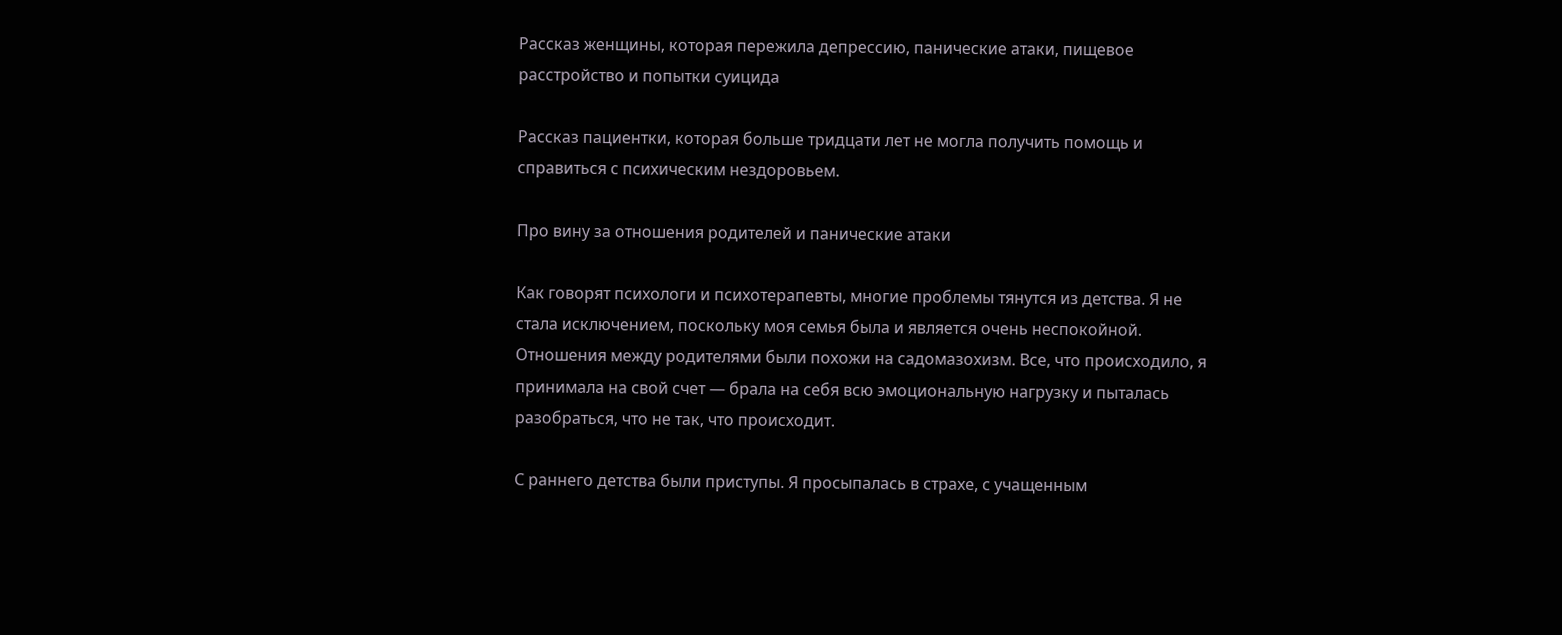Рассказ женщины, которая пережила депрессию, панические атаки, пищевое расстройство и попытки суицида

Рассказ пациентки, которая больше тридцати лет не могла получить помощь и справиться с психическим нездоровьем.

Про вину за отношения родителей и панические атаки

Как говорят психологи и психотерапевты, многие проблемы тянутся из детства. Я не стала исключением, поскольку моя семья была и является очень неспокойной. Отношения между родителями были похожи на садомазохизм. Все, что происходило, я принимала на свой счет — брала на себя всю эмоциональную нагрузку и пыталась разобраться, что не так, что происходит.

С раннего детства были приступы. Я просыпалась в страхе, с учащенным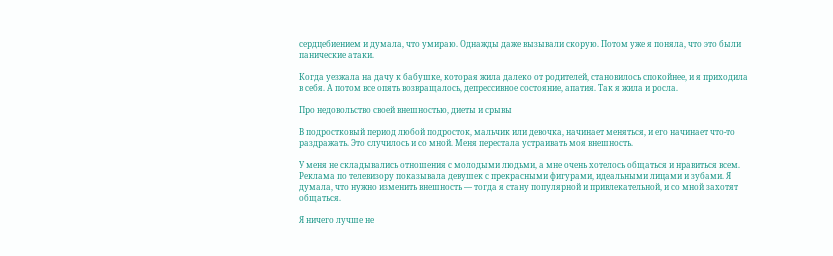сердцебиением и думала, что умираю. Однажды даже вызывали скорую. Потом уже я поняла, что это были панические атаки.

Когда уезжала на дачу к бабушке, которая жила далеко от родителей, становилось спокойнее, и я приходила в себя. А потом все опять возвращалось, депрессивное состояние, апатия. Так я жила и росла.

Про недовольство своей внешностью, диеты и срывы

В подростковый период любой подросток, мальчик или девочка, начинает меняться, и его начинает что-то раздражать. Это случилось и со мной. Меня перестала устраивать моя внешность.

У меня не складывались отношения с молодыми людьми, а мне очень хотелось общаться и нравиться всем. Реклама по телевизору показывала девушек с прекрасными фигурами, идеальными лицами и зубами. Я думала, что нужно изменить внешность — тогда я стану популярной и привлекательной, и со мной захотят общаться.

Я ничего лучше не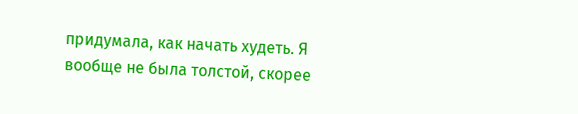придумала, как начать худеть. Я вообще не была толстой, скорее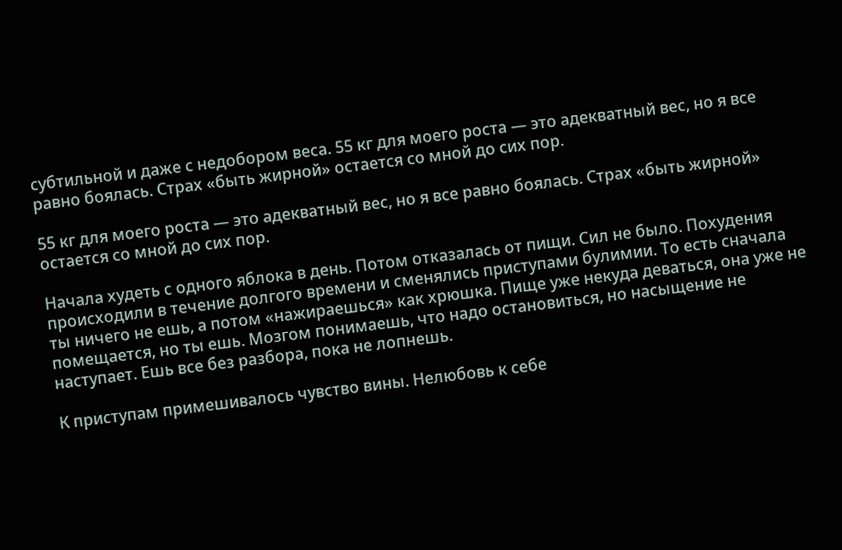субтильной и даже с недобором веса. 55 кг для моего роста — это адекватный вес, но я все равно боялась. Страх «быть жирной» остается со мной до сих пор.

55 кг для моего роста — это адекватный вес, но я все равно боялась. Страх «быть жирной» остается со мной до сих пор.

Начала худеть с одного яблока в день. Потом отказалась от пищи. Сил не было. Похудения происходили в течение долгого времени и сменялись приступами булимии. То есть сначала ты ничего не ешь, а потом «нажираешься» как хрюшка. Пище уже некуда деваться, она уже не помещается, но ты ешь. Мозгом понимаешь, что надо остановиться, но насыщение не наступает. Ешь все без разбора, пока не лопнешь.

К приступам примешивалось чувство вины. Нелюбовь к себе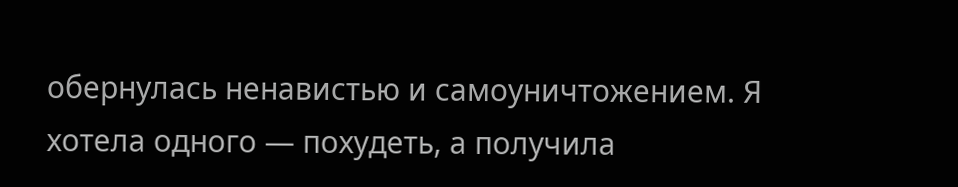обернулась ненавистью и самоуничтожением. Я хотела одного — похудеть, а получила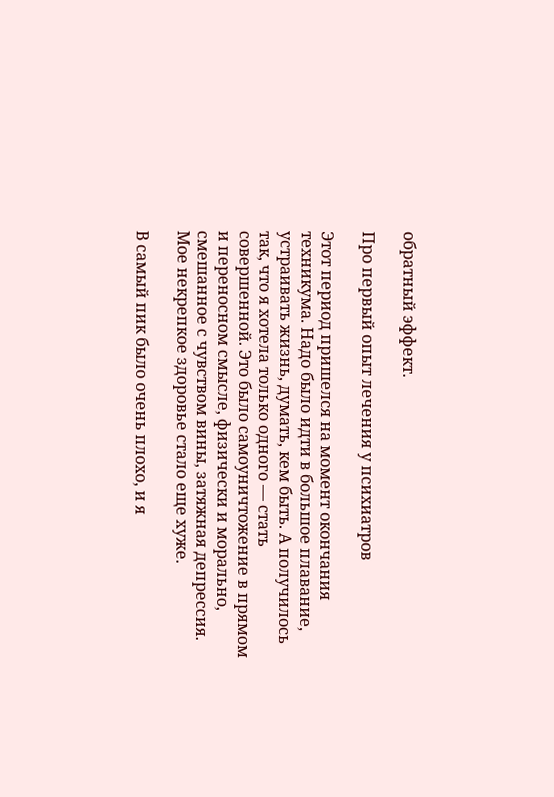обратный эффект.

Про первый опыт лечения у психиатров

Этот период пришелся на момент окончания техникума. Надо было идти в большое плавание, устраивать жизнь, думать, кем быть. А получилось так, что я хотела только одного — стать совершенной. Это было самоуничтожение в прямом и переносном смысле, физически и морально, смешанное с чувством вины, затяжная депрессия. Мое некрепкое здоровье стало еще хуже.

В самый пик было очень плохо, и я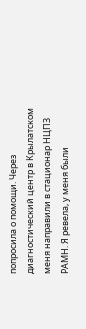попросила о помощи. Через диагностический центр в Крылатском меня направили в стационар НЦПЗ РАМН. Я ревела, у меня были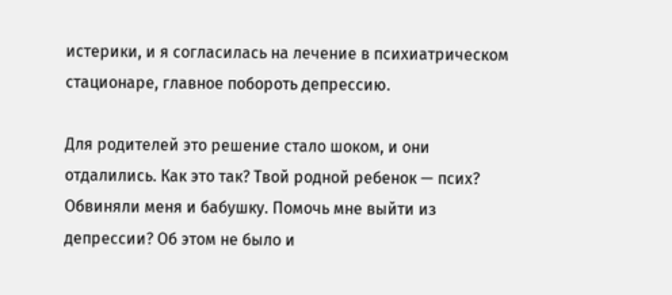истерики, и я согласилась на лечение в психиатрическом стационаре, главное побороть депрессию.

Для родителей это решение стало шоком, и они отдалились. Как это так? Твой родной ребенок — псих? Обвиняли меня и бабушку. Помочь мне выйти из депрессии? Об этом не было и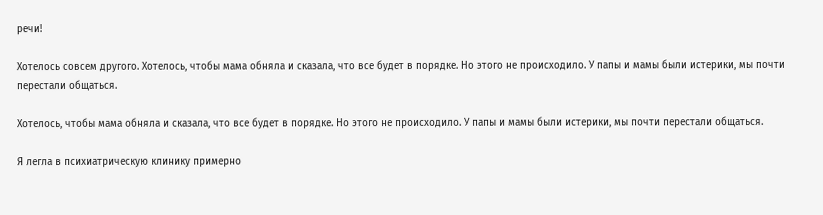речи!

Хотелось совсем другого. Хотелось, чтобы мама обняла и сказала, что все будет в порядке. Но этого не происходило. У папы и мамы были истерики, мы почти перестали общаться.

Хотелось, чтобы мама обняла и сказала, что все будет в порядке. Но этого не происходило. У папы и мамы были истерики, мы почти перестали общаться.

Я легла в психиатрическую клинику примерно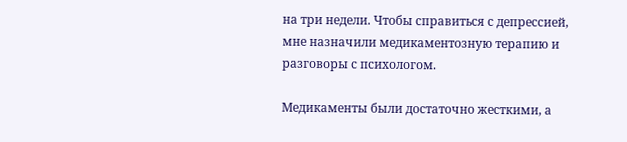на три недели. Чтобы справиться с депрессией, мне назначили медикаментозную терапию и разговоры с психологом.

Медикаменты были достаточно жесткими, а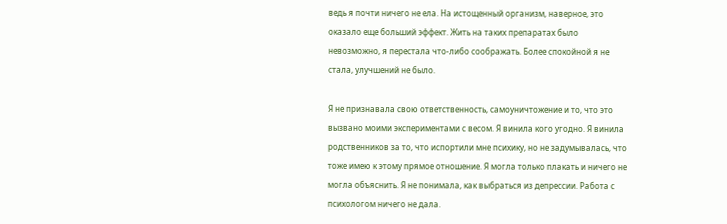ведь я почти ничего не ела. На истощенный организм, наверное, это оказало еще больший эффект. Жить на таких препаратах было невозможно, я перестала что-либо соображать. Более спокойной я не стала, улучшений не было.

Я не признавала свою ответственность, самоуничтожение и то, что это вызвано моими экспериментами с весом. Я винила кого угодно. Я винила родственников за то, что испортили мне психику, но не задумывалась, что тоже имею к этому прямое отношение. Я могла только плакать и ничего не могла объяснить. Я не понимала, как выбраться из депрессии. Работа с психологом ничего не дала.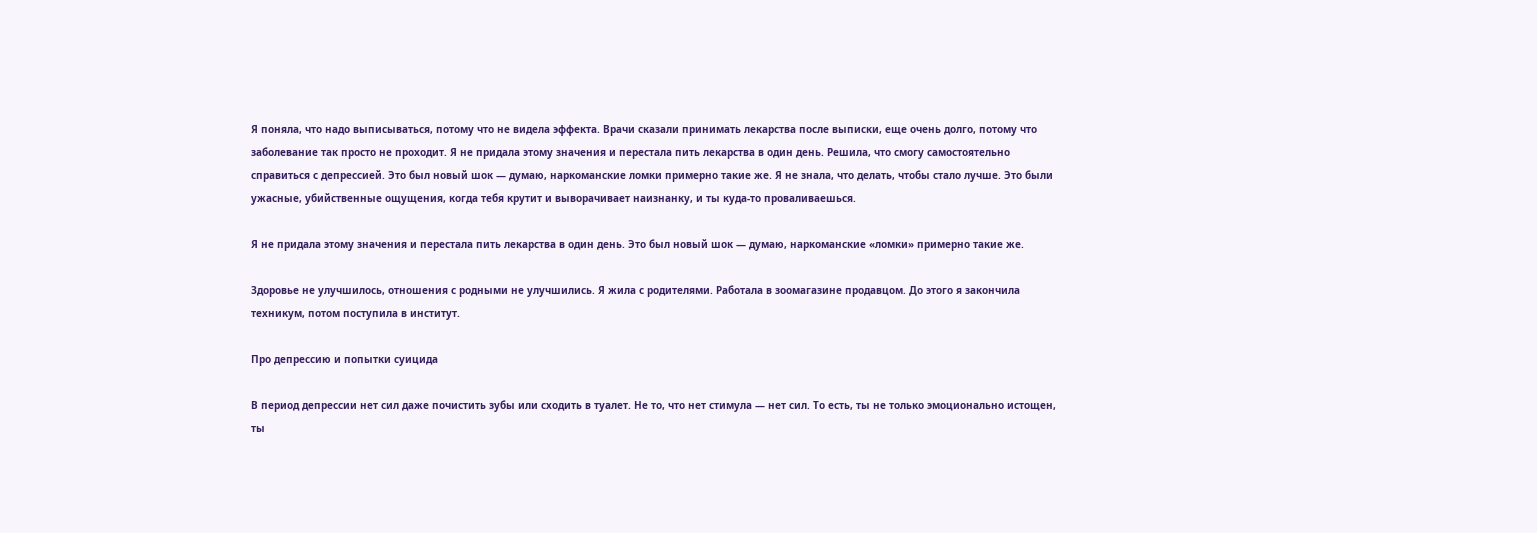Я поняла, что надо выписываться, потому что не видела эффекта. Врачи сказали принимать лекарства после выписки, еще очень долго, потому что заболевание так просто не проходит. Я не придала этому значения и перестала пить лекарства в один день. Решила, что смогу самостоятельно справиться с депрессией. Это был новый шок — думаю, наркоманские ломки примерно такие же. Я не знала, что делать, чтобы стало лучше. Это были ужасные, убийственные ощущения, когда тебя крутит и выворачивает наизнанку, и ты куда-то проваливаешься.

Я не придала этому значения и перестала пить лекарства в один день. Это был новый шок — думаю, наркоманские «ломки» примерно такие же.

Здоровье не улучшилось, отношения с родными не улучшились. Я жила с родителями. Работала в зоомагазине продавцом. До этого я закончила техникум, потом поступила в институт.

Про депрессию и попытки суицида

В период депрессии нет сил даже почистить зубы или сходить в туалет. Не то, что нет стимула — нет сил. То есть, ты не только эмоционально истощен, ты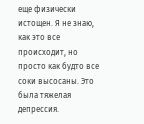еще физически истощен. Я не знаю, как это все происходит, но просто как будто все соки высосаны. Это была тяжелая депрессия.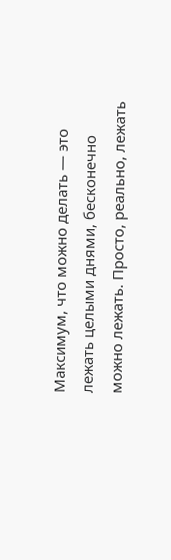Максимум, что можно делать — это лежать целыми днями, бесконечно можно лежать. Просто, реально, лежать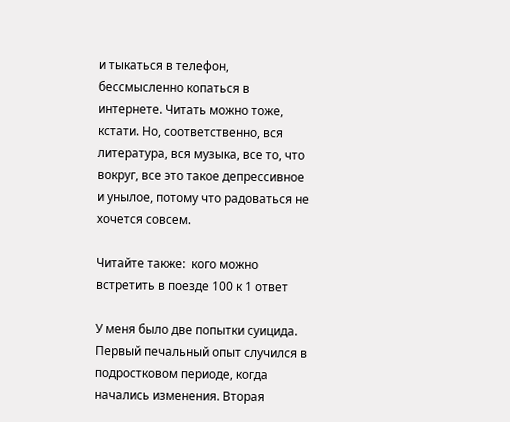и тыкаться в телефон, бессмысленно копаться в интернете. Читать можно тоже, кстати. Но, соответственно, вся литература, вся музыка, все то, что вокруг, все это такое депрессивное и унылое, потому что радоваться не хочется совсем.

Читайте также:  кого можно встретить в поезде 100 к 1 ответ

У меня было две попытки суицида. Первый печальный опыт случился в подростковом периоде, когда начались изменения. Вторая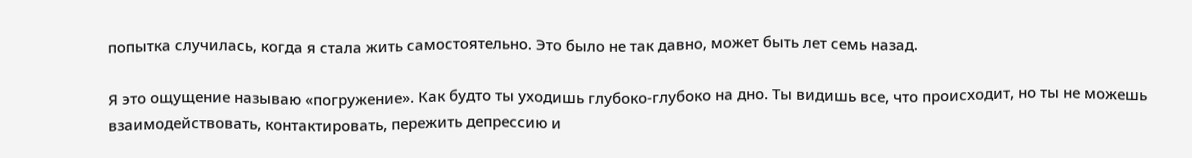попытка случилась, когда я стала жить самостоятельно. Это было не так давно, может быть лет семь назад.

Я это ощущение называю «погружение». Как будто ты уходишь глубоко-глубоко на дно. Ты видишь все, что происходит, но ты не можешь взаимодействовать, контактировать, пережить депрессию и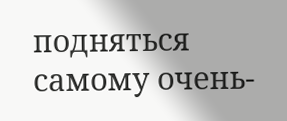подняться самому очень-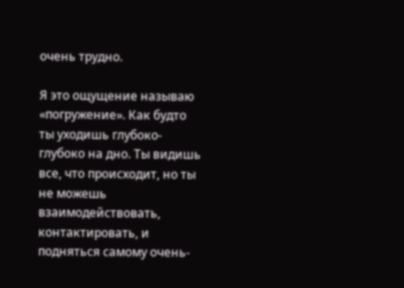очень трудно.

Я это ощущение называю «погружение». Как будто ты уходишь глубоко-глубоко на дно. Ты видишь все, что происходит, но ты не можешь взаимодействовать, контактировать, и подняться самому очень-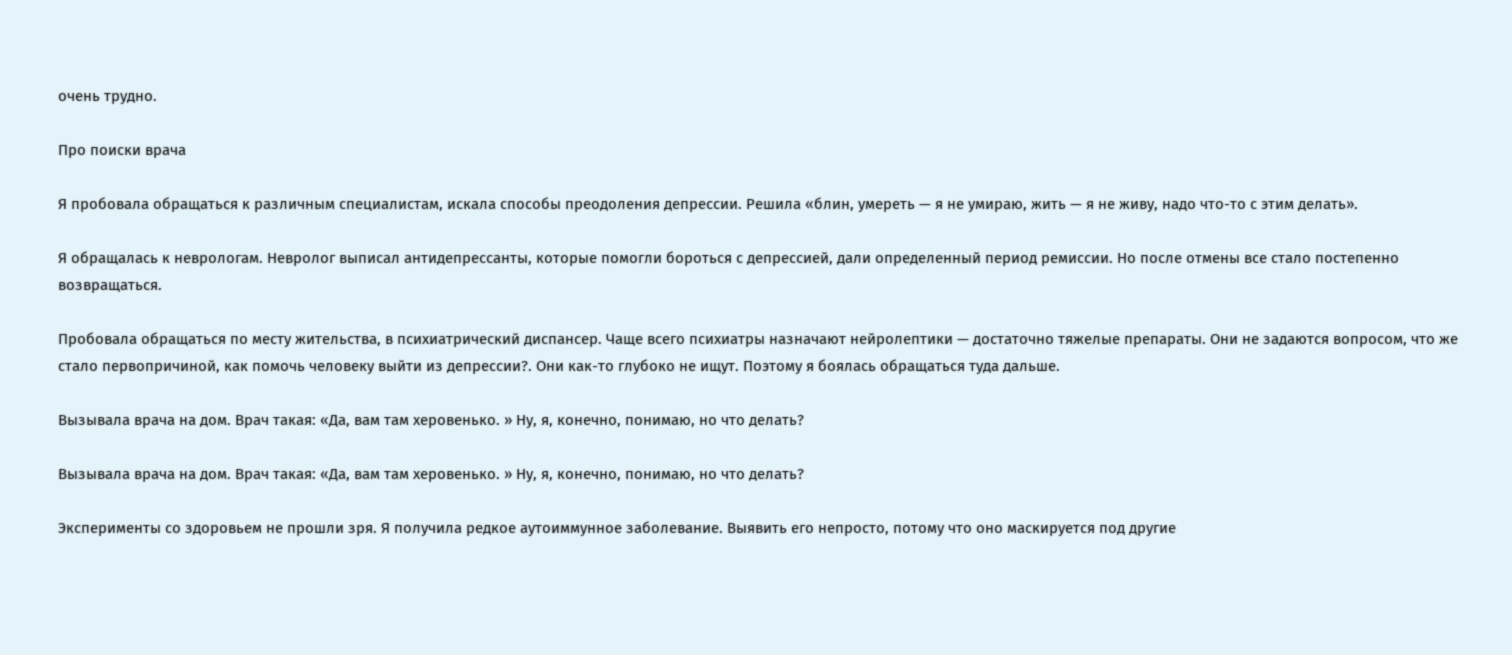очень трудно.

Про поиски врача

Я пробовала обращаться к различным специалистам, искала способы преодоления депрессии. Решила «блин, умереть — я не умираю, жить — я не живу, надо что-то с этим делать».

Я обращалась к неврологам. Невролог выписал антидепрессанты, которые помогли бороться с депрессией, дали определенный период ремиссии. Но после отмены все стало постепенно возвращаться.

Пробовала обращаться по месту жительства, в психиатрический диспансер. Чаще всего психиатры назначают нейролептики — достаточно тяжелые препараты. Они не задаются вопросом, что же стало первопричиной, как помочь человеку выйти из депрессии?. Они как-то глубоко не ищут. Поэтому я боялась обращаться туда дальше.

Вызывала врача на дом. Врач такая: «Да, вам там херовенько. » Ну, я, конечно, понимаю, но что делать?

Вызывала врача на дом. Врач такая: «Да, вам там херовенько. » Ну, я, конечно, понимаю, но что делать?

Эксперименты со здоровьем не прошли зря. Я получила редкое аутоиммунное заболевание. Выявить его непросто, потому что оно маскируется под другие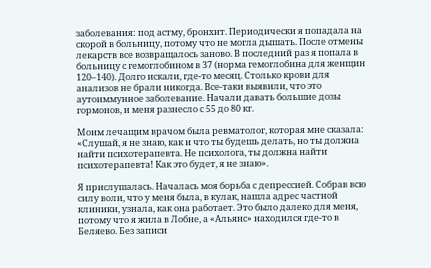заболевания: под астму, бронхит. Периодически я попадала на скорой в больницу, потому что не могла дышать. После отмены лекарств все возвращалось заново. В последний раз я попала в больницу с гемоглобином в 37 (норма гемоглобина для женщин 120–140). Долго искали, где-то месяц. Столько крови для анализов не брали никогда. Все-таки выявили, что это аутоиммунное заболевание. Начали давать большие дозы гормонов, и меня разнесло с 55 до 80 кг.

Моим лечащим врачом была ревматолог, которая мне сказала: «Слушай, я не знаю, как и что ты будешь делать, но ты должна найти психотерапевта. Не психолога, ты должна найти психотерапевта! Как это будет, я не знаю».

Я прислушалась. Началась моя борьба с депрессией. Собрав всю силу воли, что у меня была, в кулак, нашла адрес частной клиники, узнала, как она работает. Это было далеко для меня, потому что я жила в Лобне, а «Альянс» находился где-то в Беляево. Без записи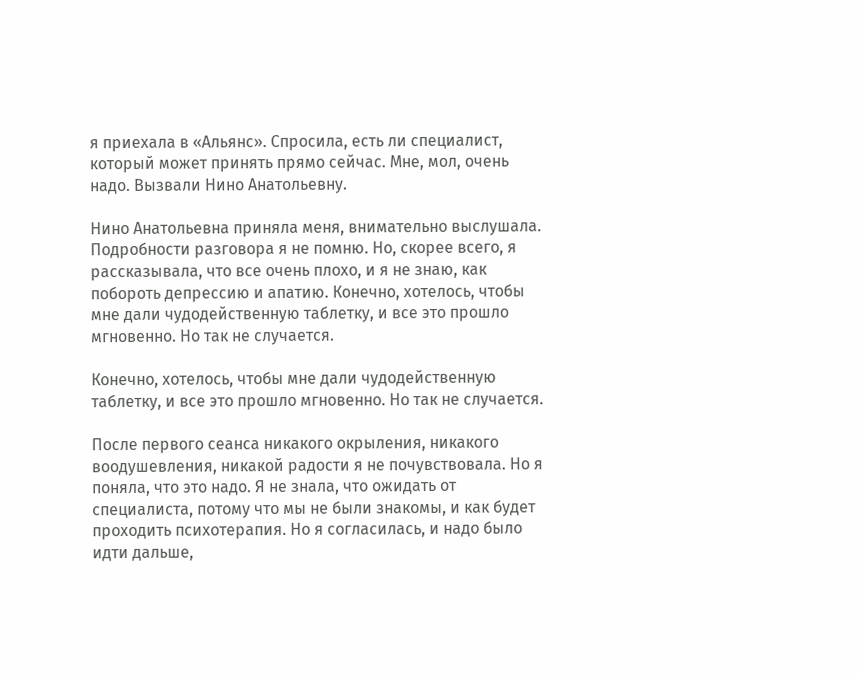я приехала в «Альянс». Спросила, есть ли специалист, который может принять прямо сейчас. Мне, мол, очень надо. Вызвали Нино Анатольевну.

Нино Анатольевна приняла меня, внимательно выслушала. Подробности разговора я не помню. Но, скорее всего, я рассказывала, что все очень плохо, и я не знаю, как побороть депрессию и апатию. Конечно, хотелось, чтобы мне дали чудодейственную таблетку, и все это прошло мгновенно. Но так не случается.

Конечно, хотелось, чтобы мне дали чудодейственную таблетку, и все это прошло мгновенно. Но так не случается.

После первого сеанса никакого окрыления, никакого воодушевления, никакой радости я не почувствовала. Но я поняла, что это надо. Я не знала, что ожидать от специалиста, потому что мы не были знакомы, и как будет проходить психотерапия. Но я согласилась, и надо было идти дальше,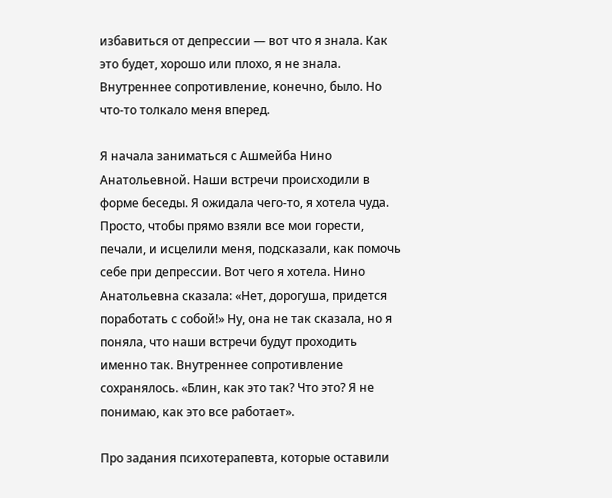избавиться от депрессии — вот что я знала. Как это будет, хорошо или плохо, я не знала. Внутреннее сопротивление, конечно, было. Но что-то толкало меня вперед.

Я начала заниматься с Ашмейба Нино Анатольевной. Наши встречи происходили в форме беседы. Я ожидала чего-то, я хотела чуда. Просто, чтобы прямо взяли все мои горести, печали, и исцелили меня, подсказали, как помочь себе при депрессии. Вот чего я хотела. Нино Анатольевна сказала: «Нет, дорогуша, придется поработать с собой!» Ну, она не так сказала, но я поняла, что наши встречи будут проходить именно так. Внутреннее сопротивление сохранялось. «Блин, как это так? Что это? Я не понимаю, как это все работает».

Про задания психотерапевта, которые оставили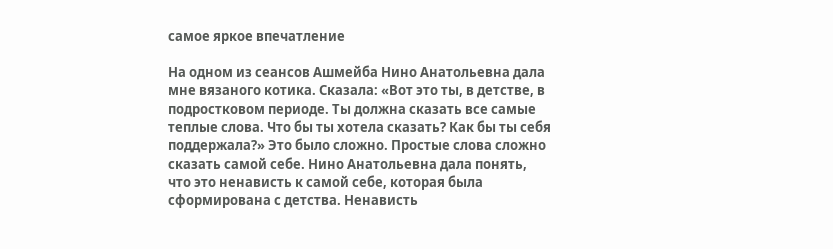самое яркое впечатление

На одном из сеансов Ашмейба Нино Анатольевна дала мне вязаного котика. Сказала: «Вот это ты, в детстве, в подростковом периоде. Ты должна сказать все самые теплые слова. Что бы ты хотела сказать? Как бы ты себя поддержала?» Это было сложно. Простые слова сложно сказать самой себе. Нино Анатольевна дала понять, что это ненависть к самой себе, которая была сформирована с детства. Ненависть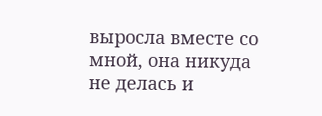выросла вместе со мной, она никуда не делась и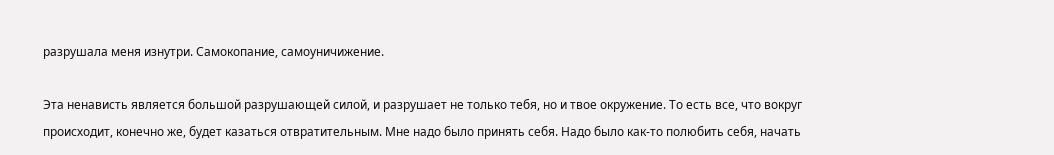разрушала меня изнутри. Самокопание, самоуничижение.

Эта ненависть является большой разрушающей силой, и разрушает не только тебя, но и твое окружение. То есть все, что вокруг происходит, конечно же, будет казаться отвратительным. Мне надо было принять себя. Надо было как-то полюбить себя, начать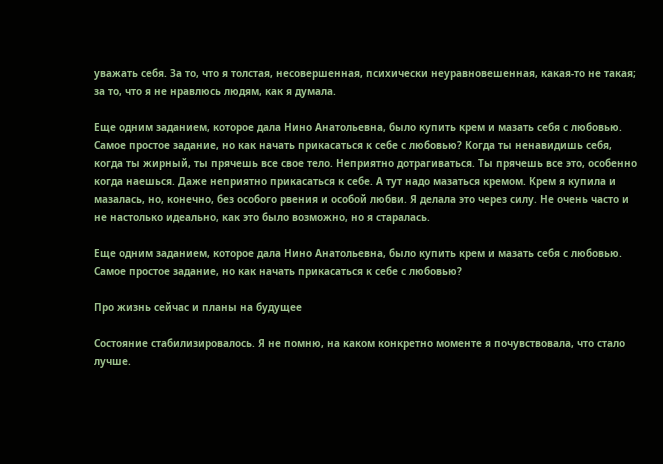уважать себя. За то, что я толстая, несовершенная, психически неуравновешенная, какая-то не такая; за то, что я не нравлюсь людям, как я думала.

Еще одним заданием, которое дала Нино Анатольевна, было купить крем и мазать себя с любовью. Самое простое задание, но как начать прикасаться к себе с любовью? Когда ты ненавидишь себя, когда ты жирный, ты прячешь все свое тело. Неприятно дотрагиваться. Ты прячешь все это, особенно когда наешься. Даже неприятно прикасаться к себе. А тут надо мазаться кремом. Крем я купила и мазалась, но, конечно, без особого рвения и особой любви. Я делала это через силу. Не очень часто и не настолько идеально, как это было возможно, но я старалась.

Еще одним заданием, которое дала Нино Анатольевна, было купить крем и мазать себя с любовью. Самое простое задание, но как начать прикасаться к себе с любовью?

Про жизнь сейчас и планы на будущее

Состояние стабилизировалось. Я не помню, на каком конкретно моменте я почувствовала, что стало лучше.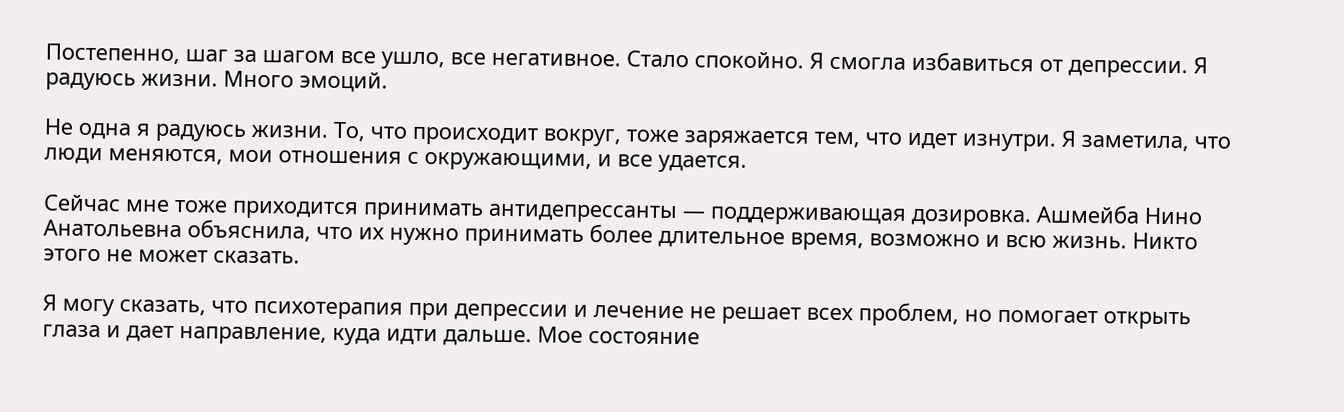Постепенно, шаг за шагом все ушло, все негативное. Стало спокойно. Я смогла избавиться от депрессии. Я радуюсь жизни. Много эмоций.

Не одна я радуюсь жизни. То, что происходит вокруг, тоже заряжается тем, что идет изнутри. Я заметила, что люди меняются, мои отношения с окружающими, и все удается.

Сейчас мне тоже приходится принимать антидепрессанты — поддерживающая дозировка. Ашмейба Нино Анатольевна объяснила, что их нужно принимать более длительное время, возможно и всю жизнь. Никто этого не может сказать.

Я могу сказать, что психотерапия при депрессии и лечение не решает всех проблем, но помогает открыть глаза и дает направление, куда идти дальше. Мое состояние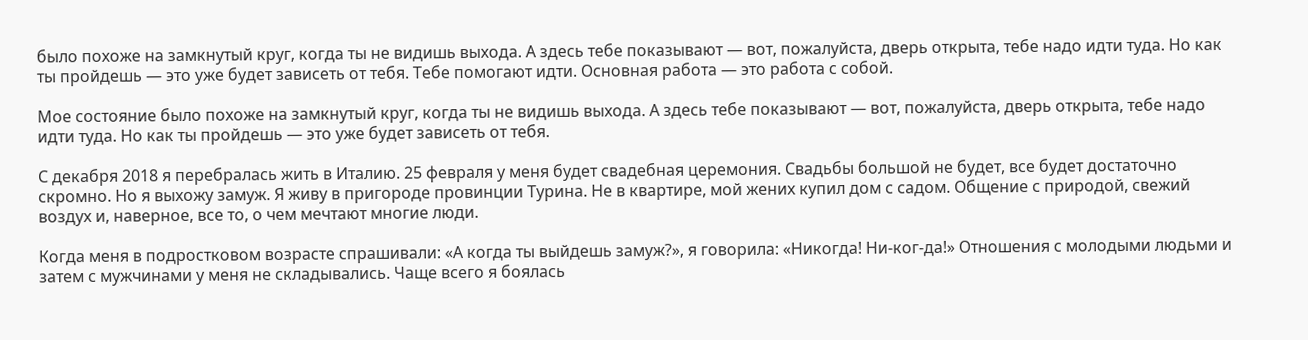было похоже на замкнутый круг, когда ты не видишь выхода. А здесь тебе показывают — вот, пожалуйста, дверь открыта, тебе надо идти туда. Но как ты пройдешь — это уже будет зависеть от тебя. Тебе помогают идти. Основная работа — это работа с собой.

Мое состояние было похоже на замкнутый круг, когда ты не видишь выхода. А здесь тебе показывают — вот, пожалуйста, дверь открыта, тебе надо идти туда. Но как ты пройдешь — это уже будет зависеть от тебя.

С декабря 2018 я перебралась жить в Италию. 25 февраля у меня будет свадебная церемония. Свадьбы большой не будет, все будет достаточно скромно. Но я выхожу замуж. Я живу в пригороде провинции Турина. Не в квартире, мой жених купил дом с садом. Общение с природой, свежий воздух и, наверное, все то, о чем мечтают многие люди.

Когда меня в подростковом возрасте спрашивали: «А когда ты выйдешь замуж?», я говорила: «Никогда! Ни-ког-да!» Отношения с молодыми людьми и затем с мужчинами у меня не складывались. Чаще всего я боялась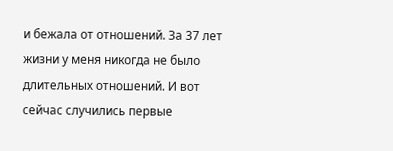и бежала от отношений. За 37 лет жизни у меня никогда не было длительных отношений. И вот сейчас случились первые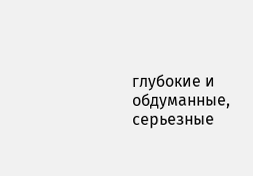глубокие и обдуманные, серьезные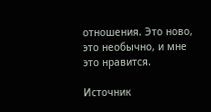отношения. Это ново, это необычно, и мне это нравится.

Источник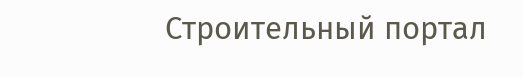Строительный портал